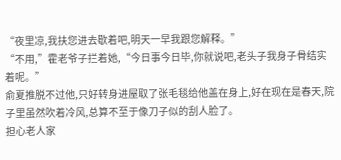“夜里凉,我扶您进去歇着吧,明天一早我跟您解释。”
“不用,”霍老爷子拦着她,“今日事今日毕,你就说吧,老头子我身子骨结实着呢。”
俞夏推脱不过他,只好转身进屋取了张毛毯给他盖在身上,好在现在是春天,院子里虽然吹着冷风,总算不至于像刀子似的刮人脸了。
担心老人家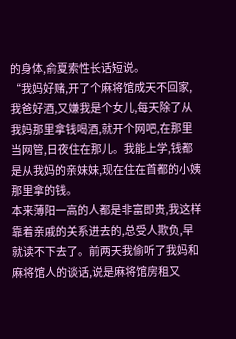的身体,俞夏索性长话短说。
“我妈好赌,开了个麻将馆成天不回家,我爸好酒,又嫌我是个女儿,每天除了从我妈那里拿钱喝酒,就开个网吧,在那里当网管,日夜住在那儿。我能上学,钱都是从我妈的亲妹妹,现在住在首都的小姨那里拿的钱。
本来薄阳一高的人都是非富即贵,我这样靠着亲戚的关系进去的,总受人欺负,早就读不下去了。前两天我偷听了我妈和麻将馆人的谈话,说是麻将馆房租又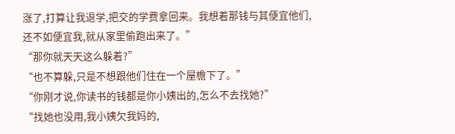涨了,打算让我退学,把交的学费拿回来。我想着那钱与其便宜他们,还不如便宜我,就从家里偷跑出来了。”
“那你就天天这么躲着?”
“也不算躲,只是不想跟他们住在一个屋檐下了。”
“你刚才说,你读书的钱都是你小姨出的,怎么不去找她?”
“找她也没用,我小姨欠我妈的,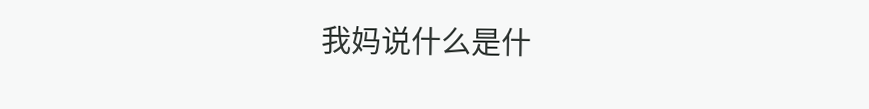我妈说什么是什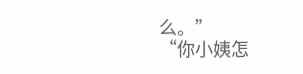么。”
“你小姨怎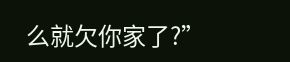么就欠你家了?”